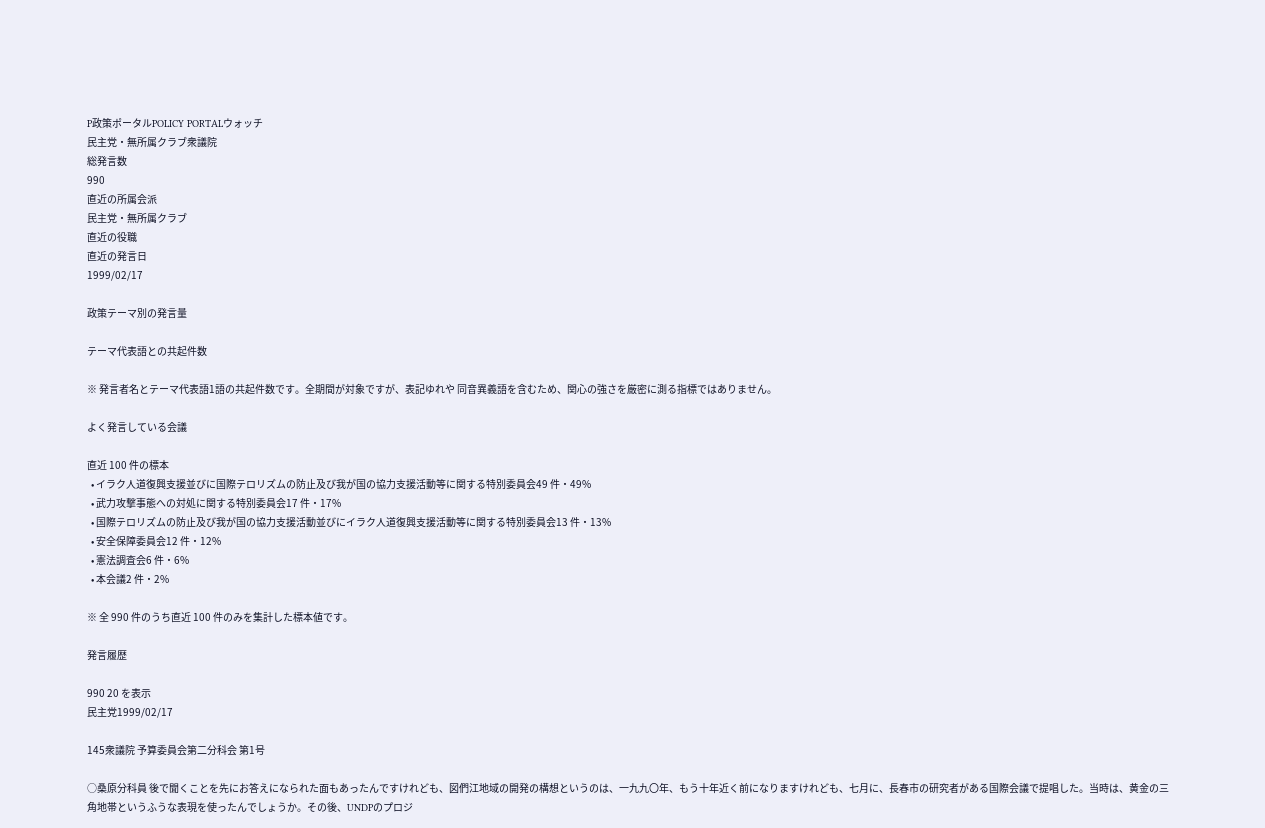P政策ポータルPOLICY PORTALウォッチ
民主党・無所属クラブ衆議院
総発言数
990
直近の所属会派
民主党・無所属クラブ
直近の役職
直近の発言日
1999/02/17

政策テーマ別の発言量

テーマ代表語との共起件数

※ 発言者名とテーマ代表語1語の共起件数です。全期間が対象ですが、表記ゆれや 同音異義語を含むため、関心の強さを厳密に測る指標ではありません。

よく発言している会議

直近 100 件の標本
  • イラク人道復興支援並びに国際テロリズムの防止及び我が国の協力支援活動等に関する特別委員会49 件・49%
  • 武力攻撃事態への対処に関する特別委員会17 件・17%
  • 国際テロリズムの防止及び我が国の協力支援活動並びにイラク人道復興支援活動等に関する特別委員会13 件・13%
  • 安全保障委員会12 件・12%
  • 憲法調査会6 件・6%
  • 本会議2 件・2%

※ 全 990 件のうち直近 100 件のみを集計した標本値です。

発言履歴

990 20 を表示
民主党1999/02/17

145衆議院 予算委員会第二分科会 第1号

○桑原分科員 後で聞くことを先にお答えになられた面もあったんですけれども、図們江地域の開発の構想というのは、一九九〇年、もう十年近く前になりますけれども、七月に、長春市の研究者がある国際会議で提唱した。当時は、黄金の三角地帯というふうな表現を使ったんでしょうか。その後、UNDPのプロジ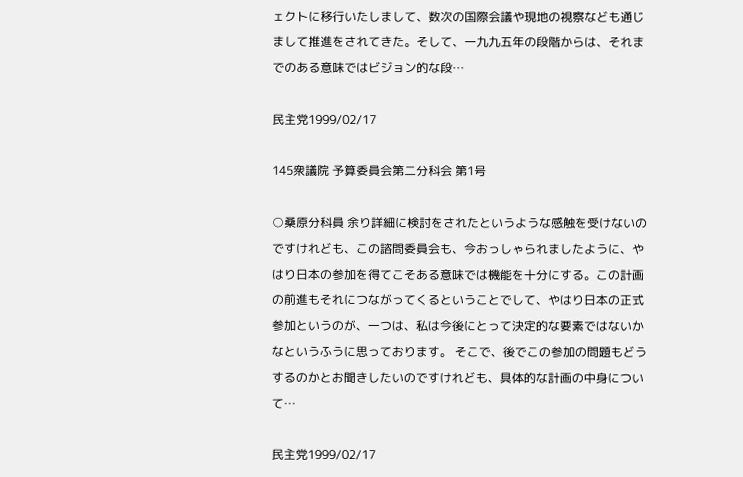ェクトに移行いたしまして、数次の国際会議や現地の視察なども通じまして推進をされてきた。そして、一九九五年の段階からは、それまでのある意味ではビジョン的な段…

民主党1999/02/17

145衆議院 予算委員会第二分科会 第1号

○桑原分科員 余り詳細に検討をされたというような感触を受けないのですけれども、この諮問委員会も、今おっしゃられましたように、やはり日本の参加を得てこそある意味では機能を十分にする。この計画の前進もそれにつながってくるということでして、やはり日本の正式参加というのが、一つは、私は今後にとって決定的な要素ではないかなというふうに思っております。 そこで、後でこの参加の問題もどうするのかとお聞きしたいのですけれども、具体的な計画の中身について…

民主党1999/02/17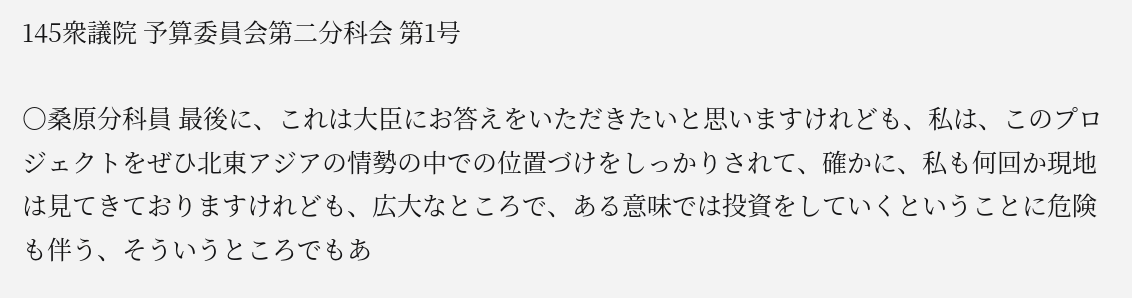145衆議院 予算委員会第二分科会 第1号

○桑原分科員 最後に、これは大臣にお答えをいただきたいと思いますけれども、私は、このプロジェクトをぜひ北東アジアの情勢の中での位置づけをしっかりされて、確かに、私も何回か現地は見てきておりますけれども、広大なところで、ある意味では投資をしていくということに危険も伴う、そういうところでもあ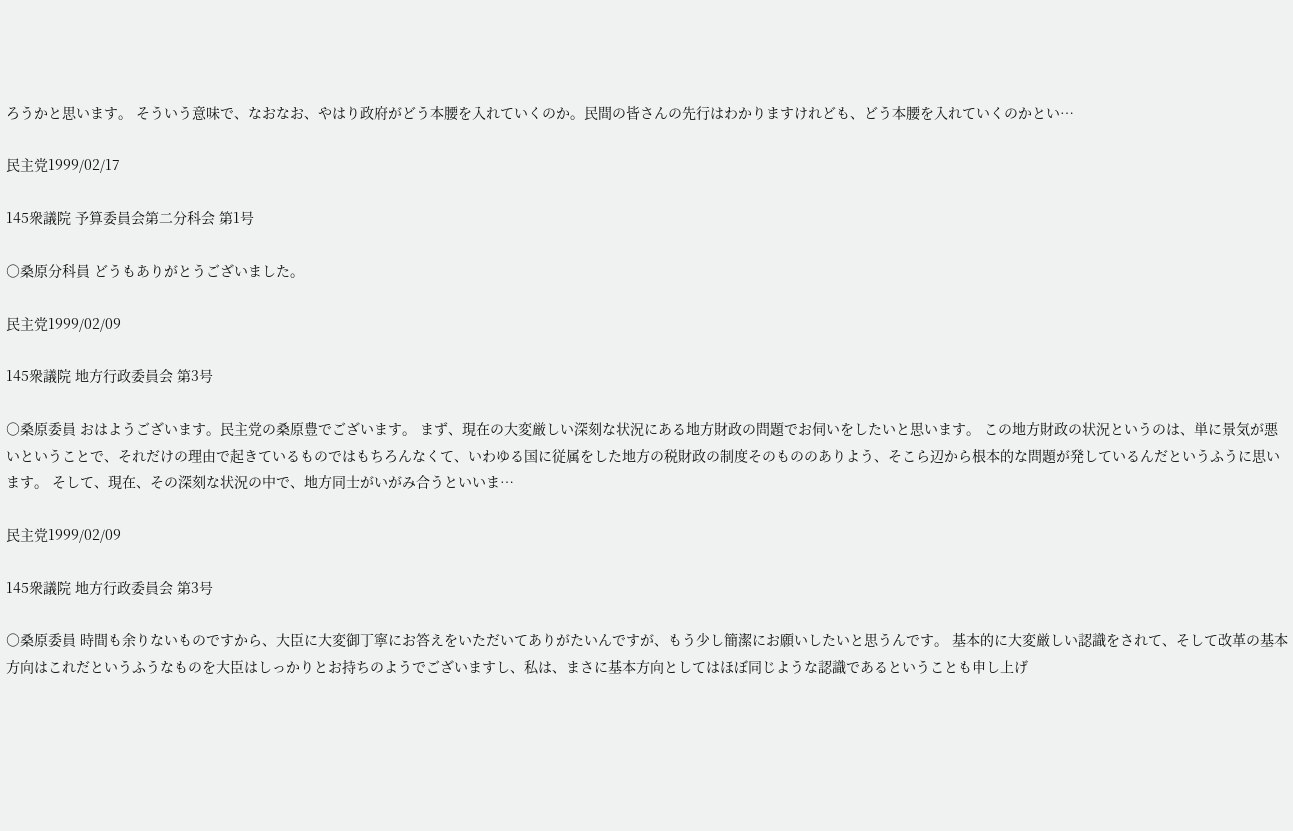ろうかと思います。 そういう意味で、なおなお、やはり政府がどう本腰を入れていくのか。民間の皆さんの先行はわかりますけれども、どう本腰を入れていくのかとい…

民主党1999/02/17

145衆議院 予算委員会第二分科会 第1号

○桑原分科員 どうもありがとうございました。

民主党1999/02/09

145衆議院 地方行政委員会 第3号

○桑原委員 おはようございます。民主党の桑原豊でございます。 まず、現在の大変厳しい深刻な状況にある地方財政の問題でお伺いをしたいと思います。 この地方財政の状況というのは、単に景気が悪いということで、それだけの理由で起きているものではもちろんなくて、いわゆる国に従属をした地方の税財政の制度そのもののありよう、そこら辺から根本的な問題が発しているんだというふうに思います。 そして、現在、その深刻な状況の中で、地方同士がいがみ合うといいま…

民主党1999/02/09

145衆議院 地方行政委員会 第3号

○桑原委員 時間も余りないものですから、大臣に大変御丁寧にお答えをいただいてありがたいんですが、もう少し簡潔にお願いしたいと思うんです。 基本的に大変厳しい認識をされて、そして改革の基本方向はこれだというふうなものを大臣はしっかりとお持ちのようでございますし、私は、まさに基本方向としてはほぼ同じような認識であるということも申し上げ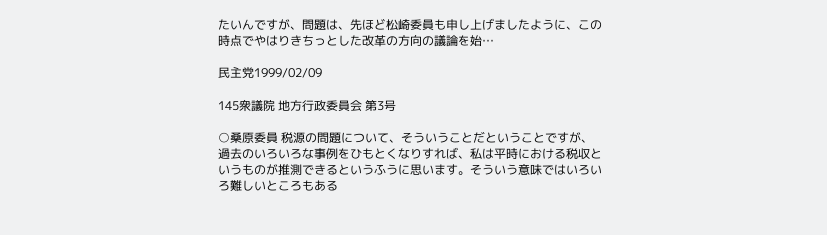たいんですが、問題は、先ほど松崎委員も申し上げましたように、この時点でやはりきちっとした改革の方向の議論を始…

民主党1999/02/09

145衆議院 地方行政委員会 第3号

○桑原委員 税源の問題について、そういうことだということですが、過去のいろいろな事例をひもとくなりすれば、私は平時における税収というものが推測できるというふうに思います。そういう意味ではいろいろ難しいところもある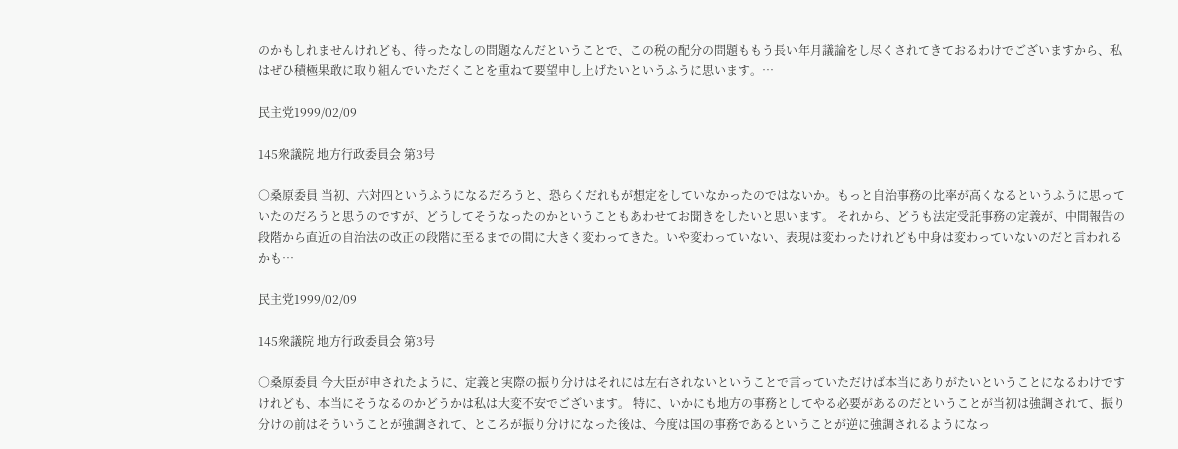のかもしれませんけれども、待ったなしの問題なんだということで、この税の配分の問題ももう長い年月議論をし尽くされてきておるわけでございますから、私はぜひ積極果敢に取り組んでいただくことを重ねて要望申し上げたいというふうに思います。…

民主党1999/02/09

145衆議院 地方行政委員会 第3号

○桑原委員 当初、六対四というふうになるだろうと、恐らくだれもが想定をしていなかったのではないか。もっと自治事務の比率が高くなるというふうに思っていたのだろうと思うのですが、どうしてそうなったのかということもあわせてお聞きをしたいと思います。 それから、どうも法定受託事務の定義が、中間報告の段階から直近の自治法の改正の段階に至るまでの間に大きく変わってきた。いや変わっていない、表現は変わったけれども中身は変わっていないのだと言われるかも…

民主党1999/02/09

145衆議院 地方行政委員会 第3号

○桑原委員 今大臣が申されたように、定義と実際の振り分けはそれには左右されないということで言っていただけば本当にありがたいということになるわけですけれども、本当にそうなるのかどうかは私は大変不安でございます。 特に、いかにも地方の事務としてやる必要があるのだということが当初は強調されて、振り分けの前はそういうことが強調されて、ところが振り分けになった後は、今度は国の事務であるということが逆に強調されるようになっ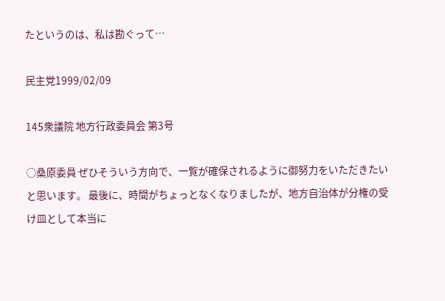たというのは、私は勘ぐって…

民主党1999/02/09

145衆議院 地方行政委員会 第3号

○桑原委員 ぜひそういう方向で、一覧が確保されるように御努力をいただきたいと思います。 最後に、時間がちょっとなくなりましたが、地方自治体が分権の受け皿として本当に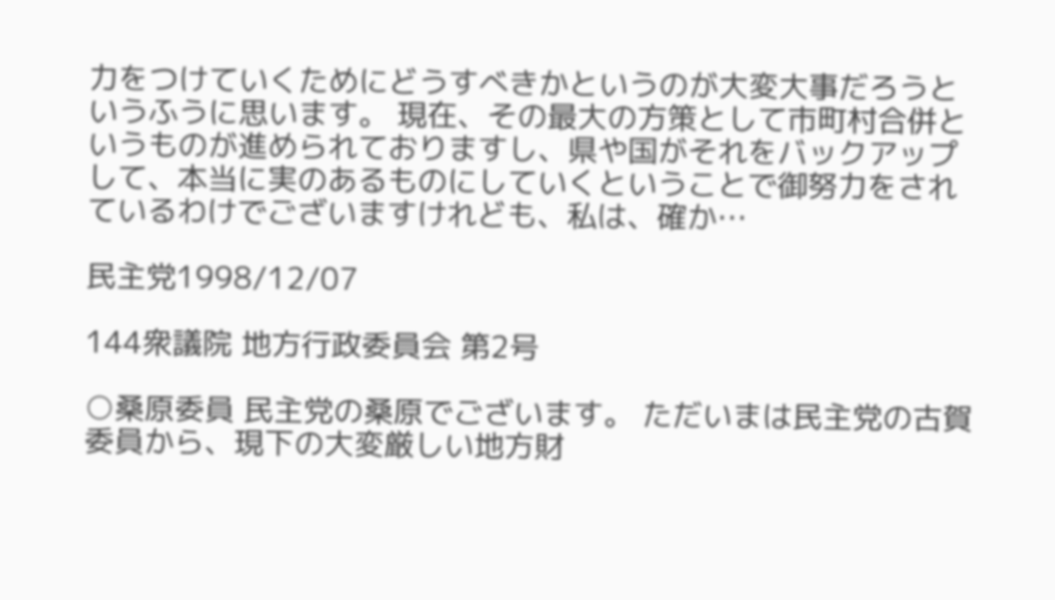力をつけていくためにどうすべきかというのが大変大事だろうというふうに思います。 現在、その最大の方策として市町村合併というものが進められておりますし、県や国がそれをバックアップして、本当に実のあるものにしていくということで御努力をされているわけでございますけれども、私は、確か…

民主党1998/12/07

144衆議院 地方行政委員会 第2号

○桑原委員 民主党の桑原でございます。 ただいまは民主党の古賀委員から、現下の大変厳しい地方財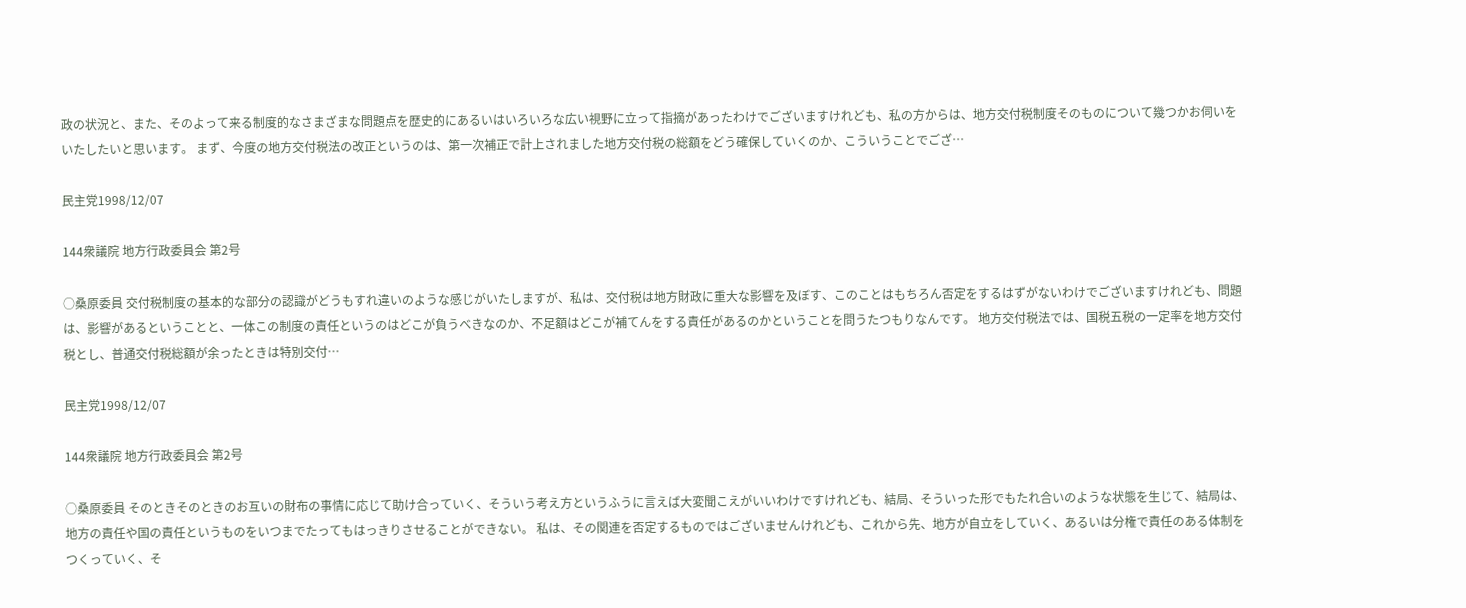政の状況と、また、そのよって来る制度的なさまざまな問題点を歴史的にあるいはいろいろな広い視野に立って指摘があったわけでございますけれども、私の方からは、地方交付税制度そのものについて幾つかお伺いをいたしたいと思います。 まず、今度の地方交付税法の改正というのは、第一次補正で計上されました地方交付税の総額をどう確保していくのか、こういうことでござ…

民主党1998/12/07

144衆議院 地方行政委員会 第2号

○桑原委員 交付税制度の基本的な部分の認識がどうもすれ違いのような感じがいたしますが、私は、交付税は地方財政に重大な影響を及ぼす、このことはもちろん否定をするはずがないわけでございますけれども、問題は、影響があるということと、一体この制度の責任というのはどこが負うべきなのか、不足額はどこが補てんをする責任があるのかということを問うたつもりなんです。 地方交付税法では、国税五税の一定率を地方交付税とし、普通交付税総額が余ったときは特別交付…

民主党1998/12/07

144衆議院 地方行政委員会 第2号

○桑原委員 そのときそのときのお互いの財布の事情に応じて助け合っていく、そういう考え方というふうに言えば大変聞こえがいいわけですけれども、結局、そういった形でもたれ合いのような状態を生じて、結局は、地方の責任や国の責任というものをいつまでたってもはっきりさせることができない。 私は、その関連を否定するものではございませんけれども、これから先、地方が自立をしていく、あるいは分権で責任のある体制をつくっていく、そ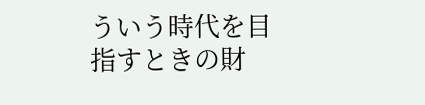ういう時代を目指すときの財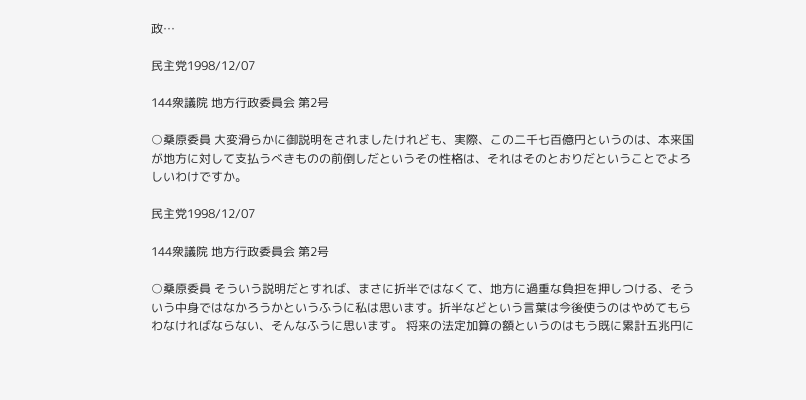政…

民主党1998/12/07

144衆議院 地方行政委員会 第2号

○桑原委員 大変滑らかに御説明をされましたけれども、実際、この二千七百億円というのは、本来国が地方に対して支払うべきものの前倒しだというその性格は、それはそのとおりだということでよろしいわけですか。

民主党1998/12/07

144衆議院 地方行政委員会 第2号

○桑原委員 そういう説明だとすれば、まさに折半ではなくて、地方に過重な負担を押しつける、そういう中身ではなかろうかというふうに私は思います。折半などという言葉は今後使うのはやめてもらわなければならない、そんなふうに思います。 将来の法定加算の額というのはもう既に累計五兆円に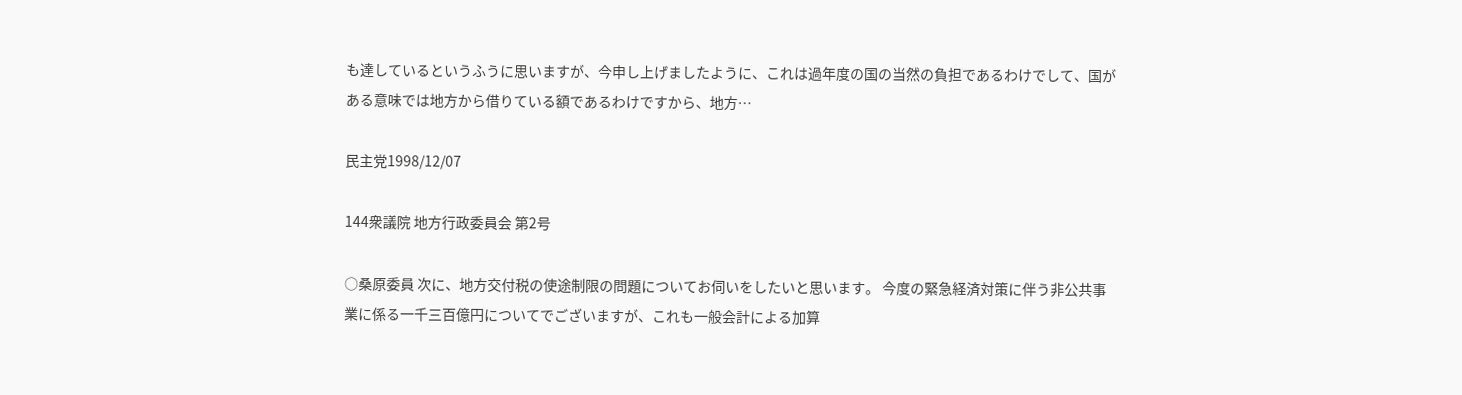も達しているというふうに思いますが、今申し上げましたように、これは過年度の国の当然の負担であるわけでして、国がある意味では地方から借りている額であるわけですから、地方…

民主党1998/12/07

144衆議院 地方行政委員会 第2号

○桑原委員 次に、地方交付税の使途制限の問題についてお伺いをしたいと思います。 今度の緊急経済対策に伴う非公共事業に係る一千三百億円についてでございますが、これも一般会計による加算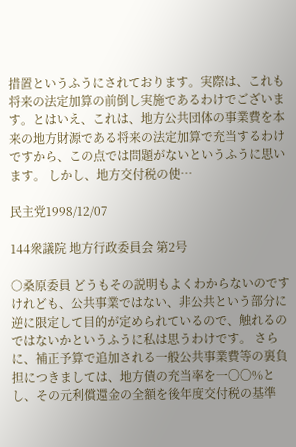措置というふうにされております。実際は、これも将来の法定加算の前倒し実施であるわけでございます。とはいえ、これは、地方公共団体の事業費を本来の地方財源である将来の法定加算で充当するわけですから、この点では問題がないというふうに思います。 しかし、地方交付税の使…

民主党1998/12/07

144衆議院 地方行政委員会 第2号

○桑原委員 どうもその説明もよくわからないのですけれども、公共事業ではない、非公共という部分に逆に限定して目的が定められているので、触れるのではないかというふうに私は思うわけです。 さらに、補正予算で追加される一般公共事業費等の裏負担につきましては、地方債の充当率を一〇〇%とし、その元利償還金の全額を後年度交付税の基準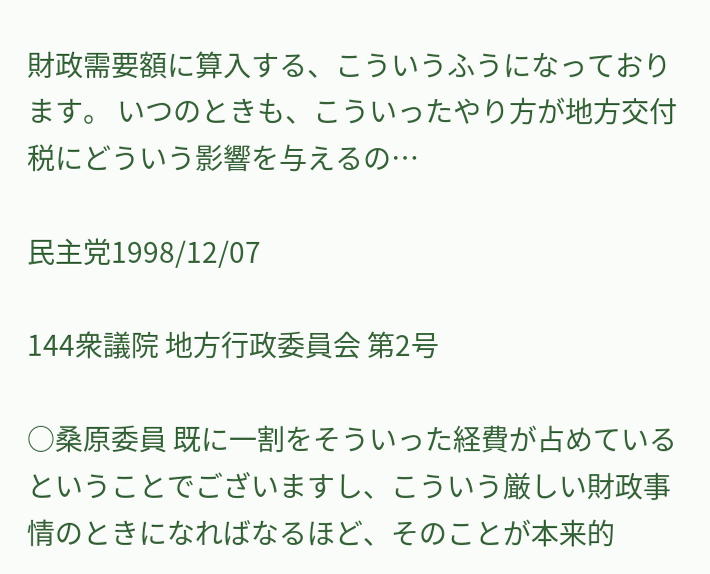財政需要額に算入する、こういうふうになっております。 いつのときも、こういったやり方が地方交付税にどういう影響を与えるの…

民主党1998/12/07

144衆議院 地方行政委員会 第2号

○桑原委員 既に一割をそういった経費が占めているということでございますし、こういう厳しい財政事情のときになればなるほど、そのことが本来的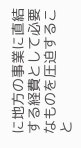に地方の事業に直結する経費として必要なものを圧迫すること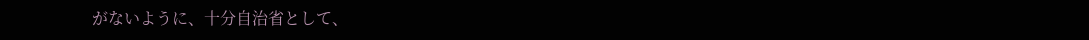がないように、十分自治省として、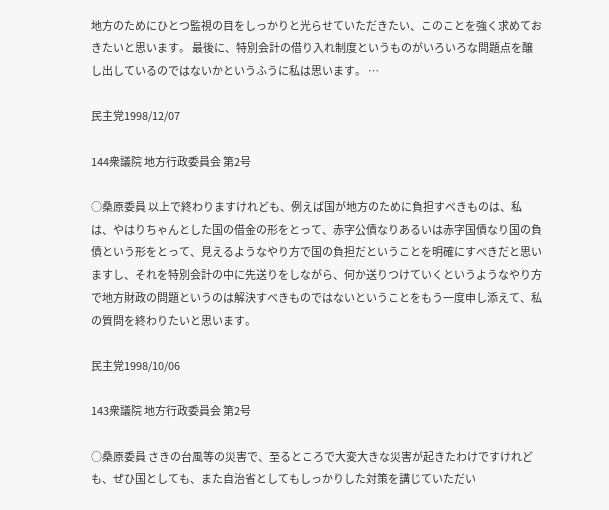地方のためにひとつ監視の目をしっかりと光らせていただきたい、このことを強く求めておきたいと思います。 最後に、特別会計の借り入れ制度というものがいろいろな問題点を醸し出しているのではないかというふうに私は思います。 …

民主党1998/12/07

144衆議院 地方行政委員会 第2号

○桑原委員 以上で終わりますけれども、例えば国が地方のために負担すべきものは、私は、やはりちゃんとした国の借金の形をとって、赤字公債なりあるいは赤字国債なり国の負債という形をとって、見えるようなやり方で国の負担だということを明確にすべきだと思いますし、それを特別会計の中に先送りをしながら、何か送りつけていくというようなやり方で地方財政の問題というのは解決すべきものではないということをもう一度申し添えて、私の質問を終わりたいと思います。

民主党1998/10/06

143衆議院 地方行政委員会 第2号

○桑原委員 さきの台風等の災害で、至るところで大変大きな災害が起きたわけですけれども、ぜひ国としても、また自治省としてもしっかりした対策を講じていただい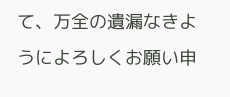て、万全の遺漏なきようによろしくお願い申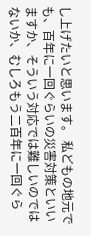し上げたいと思います。 私どもの地元でも、百年に一回ぐらいの災害対策といいますか、そういう対応では難しいのではないか、むしろもう二百年に一回ぐら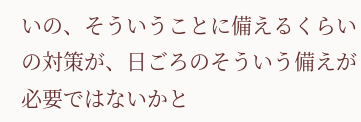いの、そういうことに備えるくらいの対策が、日ごろのそういう備えが必要ではないかと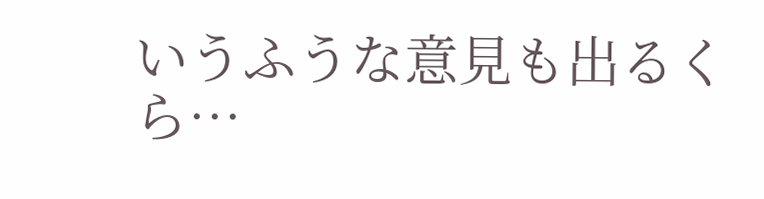いうふうな意見も出るくら…